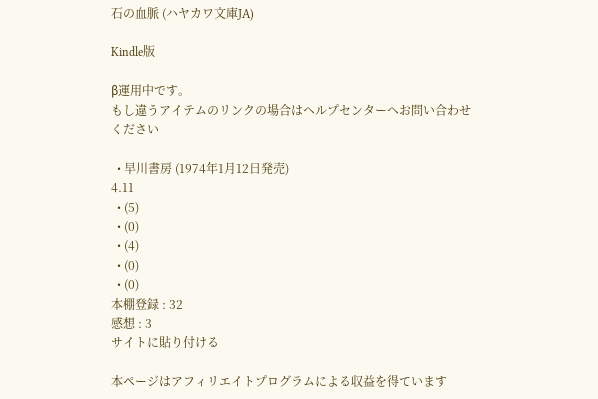石の血脈 (ハヤカワ文庫JA)

Kindle版

β運用中です。
もし違うアイテムのリンクの場合はヘルプセンターへお問い合わせください

  • 早川書房 (1974年1月12日発売)
4.11
  • (5)
  • (0)
  • (4)
  • (0)
  • (0)
本棚登録 : 32
感想 : 3
サイトに貼り付ける

本ページはアフィリエイトプログラムによる収益を得ています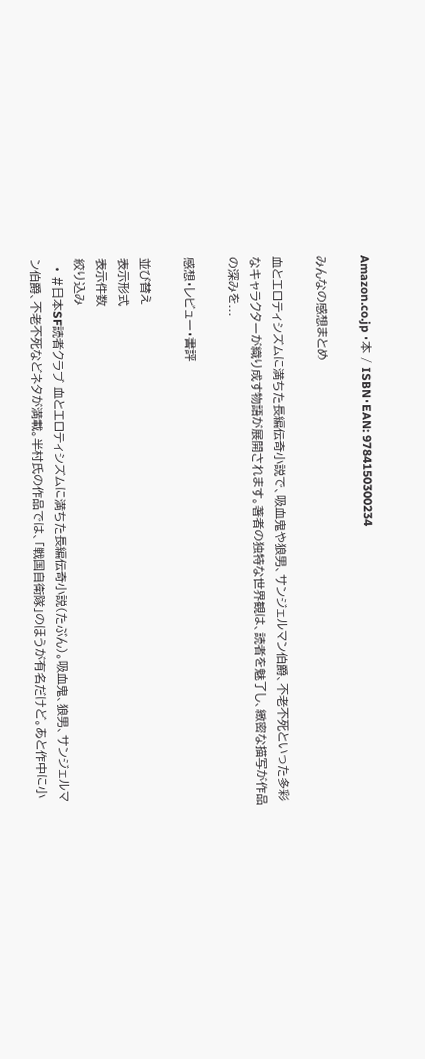Amazon.co.jp ・本 / ISBN・EAN: 9784150300234

みんなの感想まとめ

血とエロティシズムに満ちた長編伝奇小説で、吸血鬼や狼男、サンジェルマン伯爵、不老不死といった多彩なキャラクターが織り成す物語が展開されます。著者の独特な世界観は、読者を魅了し、緻密な描写が作品の深みを...

感想・レビュー・書評

並び替え
表示形式
表示件数
絞り込み
  • #日本SF読者クラブ 血とエロティシズムに満ちた長編伝奇小説(たぶん)。吸血鬼、狼男、サンジェルマン伯爵、不老不死などネタが満載。半村氏の作品では、「戦国自衛隊」のほうが有名だけど。あと作中に小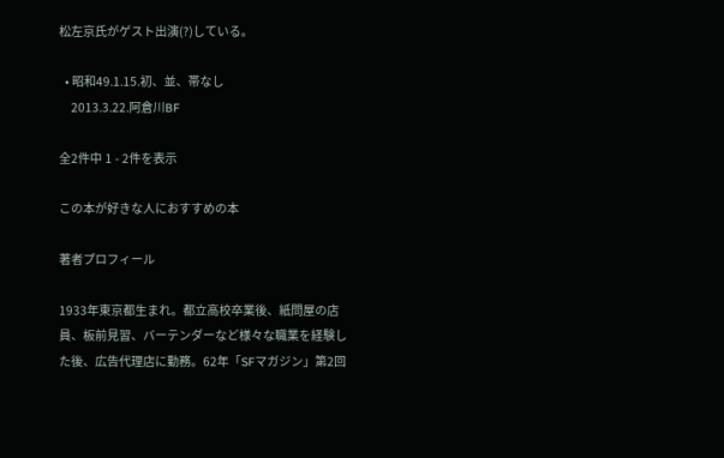松左京氏がゲスト出演(?)している。

  • 昭和49.1.15.初、並、帯なし
    2013.3.22.阿倉川BF

全2件中 1 - 2件を表示

この本が好きな人におすすめの本

著者プロフィール

1933年東京都生まれ。都立高校卒業後、紙問屋の店員、板前見習、バーテンダーなど様々な職業を経験した後、広告代理店に勤務。62年「SFマガジン」第2回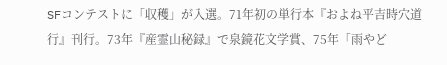SFコンテストに「収穫」が入選。71年初の単行本『およね平吉時穴道行』刊行。73年『産霊山秘録』で泉鏡花文学賞、75年「雨やど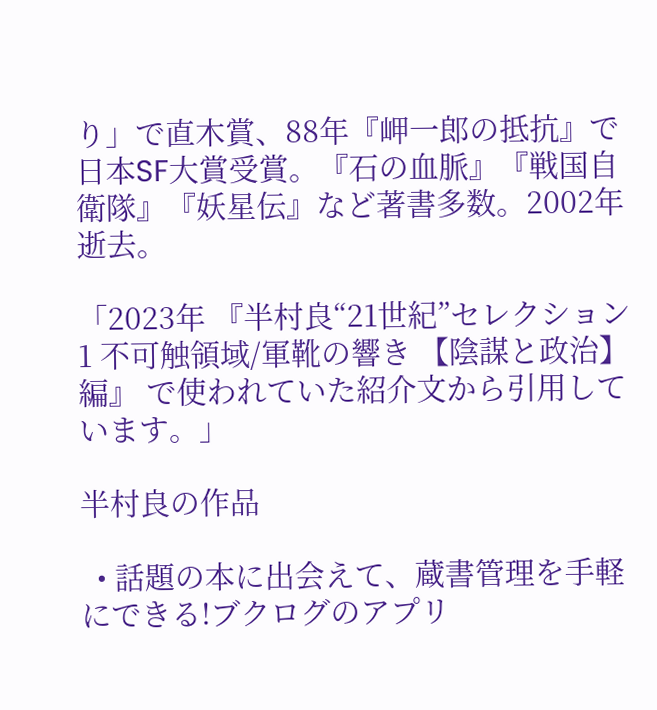り」で直木賞、88年『岬一郎の抵抗』で日本SF大賞受賞。『石の血脈』『戦国自衛隊』『妖星伝』など著書多数。2002年逝去。

「2023年 『半村良“21世紀”セレクション1 不可触領域/軍靴の響き 【陰謀と政治】編』 で使われていた紹介文から引用しています。」

半村良の作品

  • 話題の本に出会えて、蔵書管理を手軽にできる!ブクログのアプリ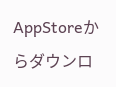AppStoreからダウンロ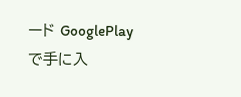ード GooglePlayで手に入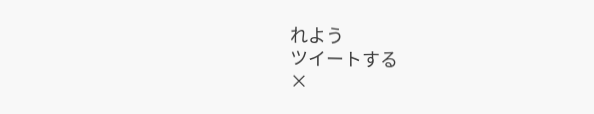れよう
ツイートする
×